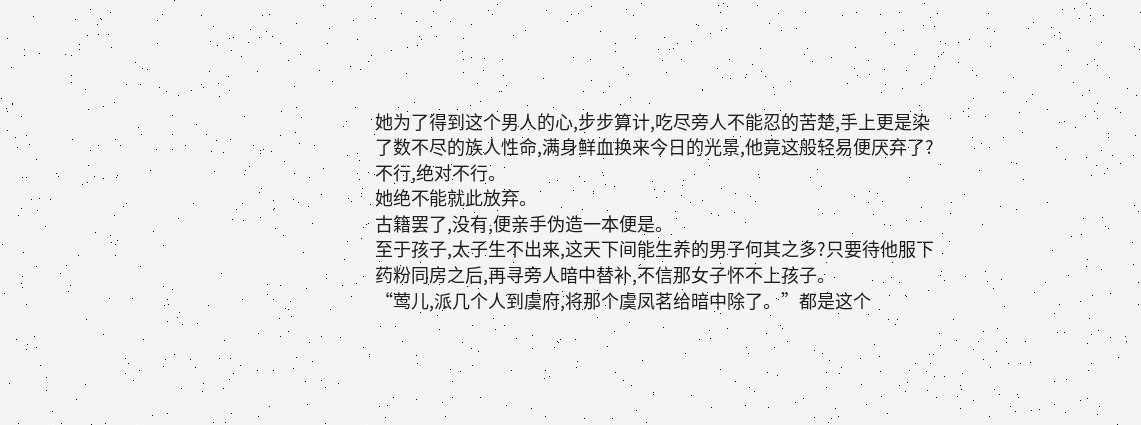她为了得到这个男人的心,步步算计,吃尽旁人不能忍的苦楚,手上更是染了数不尽的族人性命,满身鲜血换来今日的光景,他竟这般轻易便厌弃了?
不行,绝对不行。
她绝不能就此放弃。
古籍罢了,没有,便亲手伪造一本便是。
至于孩子,太子生不出来,这天下间能生养的男子何其之多?只要待他服下药粉同房之后,再寻旁人暗中替补,不信那女子怀不上孩子。
“莺儿,派几个人到虞府,将那个虞凤茗给暗中除了。”都是这个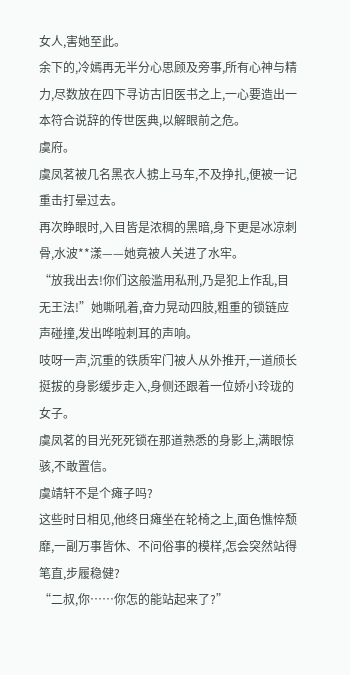女人,害她至此。
余下的,冷嫣再无半分心思顾及旁事,所有心神与精力,尽数放在四下寻访古旧医书之上,一心要造出一本符合说辞的传世医典,以解眼前之危。
虞府。
虞凤茗被几名黑衣人掳上马车,不及挣扎,便被一记重击打晕过去。
再次睁眼时,入目皆是浓稠的黑暗,身下更是冰凉刺骨,水波**漾——她竟被人关进了水牢。
“放我出去!你们这般滥用私刑,乃是犯上作乱,目无王法!”她嘶吼着,奋力晃动四肢,粗重的锁链应声碰撞,发出哗啦刺耳的声响。
吱呀一声,沉重的铁质牢门被人从外推开,一道颀长挺拔的身影缓步走入,身侧还跟着一位娇小玲珑的女子。
虞凤茗的目光死死锁在那道熟悉的身影上,满眼惊骇,不敢置信。
虞靖轩不是个瘫子吗?
这些时日相见,他终日瘫坐在轮椅之上,面色憔悴颓靡,一副万事皆休、不问俗事的模样,怎会突然站得笔直,步履稳健?
“二叔,你……你怎的能站起来了?”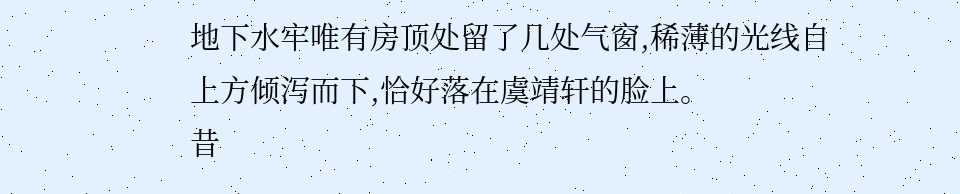地下水牢唯有房顶处留了几处气窗,稀薄的光线自上方倾泻而下,恰好落在虞靖轩的脸上。
昔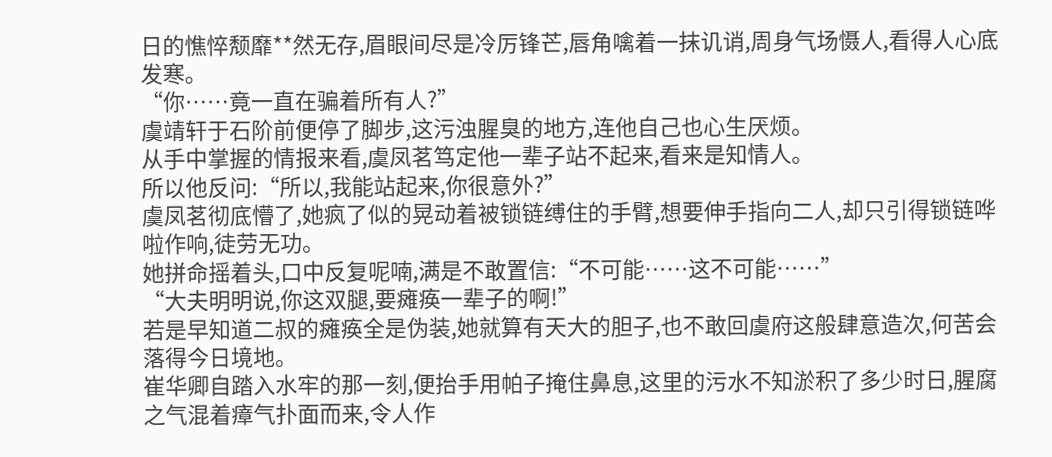日的憔悴颓靡**然无存,眉眼间尽是冷厉锋芒,唇角噙着一抹讥诮,周身气场慑人,看得人心底发寒。
“你……竟一直在骗着所有人?”
虞靖轩于石阶前便停了脚步,这污浊腥臭的地方,连他自己也心生厌烦。
从手中掌握的情报来看,虞凤茗笃定他一辈子站不起来,看来是知情人。
所以他反问:“所以,我能站起来,你很意外?”
虞凤茗彻底懵了,她疯了似的晃动着被锁链缚住的手臂,想要伸手指向二人,却只引得锁链哗啦作响,徒劳无功。
她拼命摇着头,口中反复呢喃,满是不敢置信:“不可能……这不可能……”
“大夫明明说,你这双腿,要瘫痪一辈子的啊!”
若是早知道二叔的瘫痪全是伪装,她就算有天大的胆子,也不敢回虞府这般肆意造次,何苦会落得今日境地。
崔华卿自踏入水牢的那一刻,便抬手用帕子掩住鼻息,这里的污水不知淤积了多少时日,腥腐之气混着瘴气扑面而来,令人作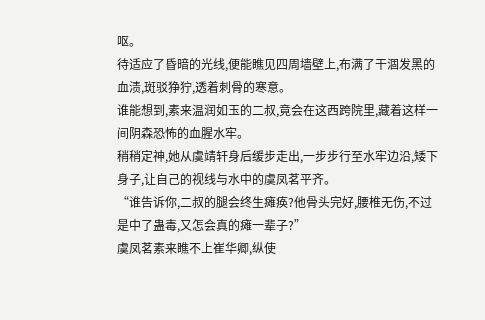呕。
待适应了昏暗的光线,便能瞧见四周墙壁上,布满了干涸发黑的血渍,斑驳狰狞,透着刺骨的寒意。
谁能想到,素来温润如玉的二叔,竟会在这西跨院里,藏着这样一间阴森恐怖的血腥水牢。
稍稍定神,她从虞靖轩身后缓步走出,一步步行至水牢边沿,矮下身子,让自己的视线与水中的虞凤茗平齐。
“谁告诉你,二叔的腿会终生瘫痪?他骨头完好,腰椎无伤,不过是中了蛊毒,又怎会真的瘫一辈子?”
虞凤茗素来瞧不上崔华卿,纵使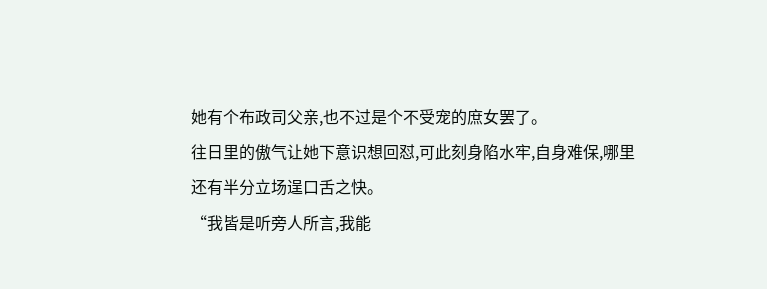她有个布政司父亲,也不过是个不受宠的庶女罢了。
往日里的傲气让她下意识想回怼,可此刻身陷水牢,自身难保,哪里还有半分立场逞口舌之快。
“我皆是听旁人所言,我能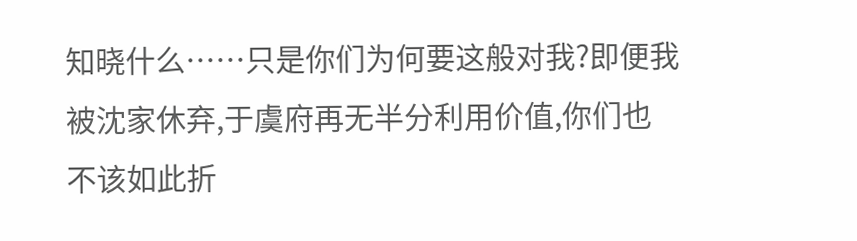知晓什么……只是你们为何要这般对我?即便我被沈家休弃,于虞府再无半分利用价值,你们也不该如此折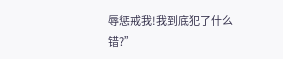辱惩戒我!我到底犯了什么错?”